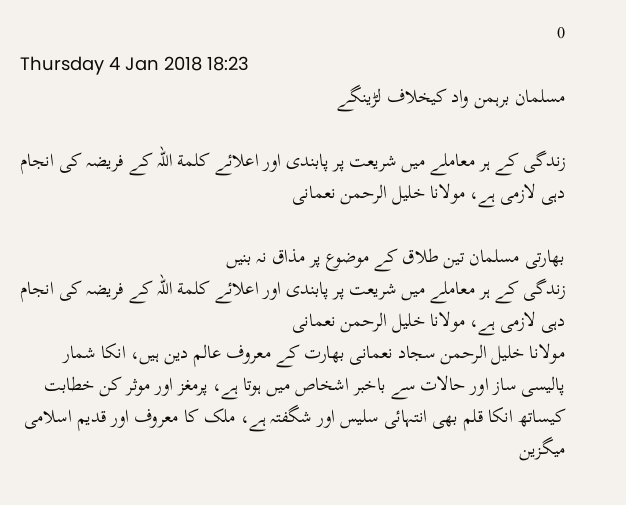0
Thursday 4 Jan 2018 18:23
مسلمان برہمن واد کیخلاف لڑینگے

زندگی کے ہر معاملے میں شریعت پر پابندی اور اعلائے کلمة اللہ کے فریضہ کی انجام دہی لازمی ہے، مولانا خلیل الرحمن نعمانی

بھارتی مسلمان تین طلاق کے موضوع پر مذاق نہ بنیں
زندگی کے ہر معاملے میں شریعت پر پابندی اور اعلائے کلمة اللہ کے فریضہ کی انجام دہی لازمی ہے، مولانا خلیل الرحمن نعمانی
مولانا خلیل الرحمن سجاد نعمانی بھارت کے معروف عالم دین ہیں، انکا شمار پالیسی ساز اور حالات سے باخبر اشخاص میں ہوتا ہے، پرمغز اور موثر کن خطابت کیساتھ انکا قلم بھی انتہائی سلیس اور شگفتہ ہے، ملک کا معروف اور قدیم اسلامی میگزین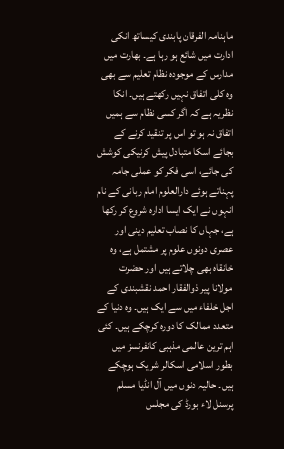ماہنامہ الفرقان پابندی کیساتھ انکی ادارت میں شائع ہو رہا ہے۔ بھارت میں مدارس کے موجودہ نظام تعلیم سے بھی وہ کلی اتفاق نہیں رکھتے ہیں۔ انکا نظریہ ہے کہ اگر کسی نظام سے ہمیں اتفاق نہ ہو تو اس پر تنقید کرنے کے بجائے اسکا متبادل پیش کرنیکی کوشش کی جائے، اسی فکر کو عملی جامہ پہناتے ہوئے دارالعلوم امام ربانی کے نام انہوں نے ایک ایسا ادارہ شروع کر رکھا ہے، جہاں کا نصاب تعلیم دینی اور عصری دونوں علوم پر مشتمل ہے، وہ خانقاہ بھی چلاتے ہیں اور حضرت مولانا پیر ذوالفقار احمد نقشبندی کے اجل خلفاء میں سے ایک ہیں۔ وہ دنیا کے متعدد ممالک کا دورہ کرچکے ہیں۔ کئی اہم ترین عالمی مذہبی کانفرنسز میں بطور اسلامی اسکالر شریک ہوچکے ہیں۔ حالیہ دنوں میں آل انڈیا مسلم پرسنل لاء بورڈ کی مجلس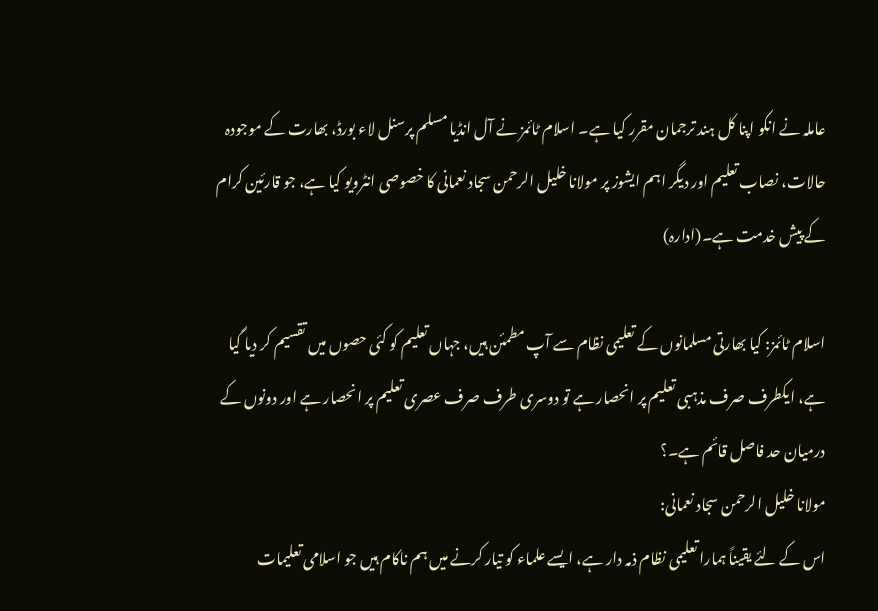عاملہ نے انکو اپنا کل ہند ترجمان مقرر کیا ہے۔ اسلام ٹائمز نے آل انڈیا مسلم پرسنل لاء بورڈ، بھارت کے موجودہ حالات، نصاب تعلیم اور دیگر اہم ایشوز پر مولانا خلیل الرحمن سجاد نعمانی کا خصوصی انٹرویو کیا ہے، جو قارئین کرام کے پیش خدمت ہے۔(ادارہ)

اسلام ٹائمز: کیا بھارتی مسلمانوں کے تعلیمی نظام سے آپ مطمئن ہیں، جہاں تعلیم کو کئی حصوں میں تقسیم کر دیا گیا ہے، ایکطرف صرف مذہبی تعلیم پر انحصار ہے تو دوسری طرف صرف عصری تعلیم پر انحصار ہے اور دونوں کے درمیان حد فاصل قائم ہے۔؟
مولانا خلیل الرحمن سجاد نعمانی:
اس کے لئے یقیناً ہمارا تعلیمی نظام ذمہ دار ہے، ایسے علماء کو تیار کرنے میں ہم ناکام ہیں جو اسلامی تعلیمات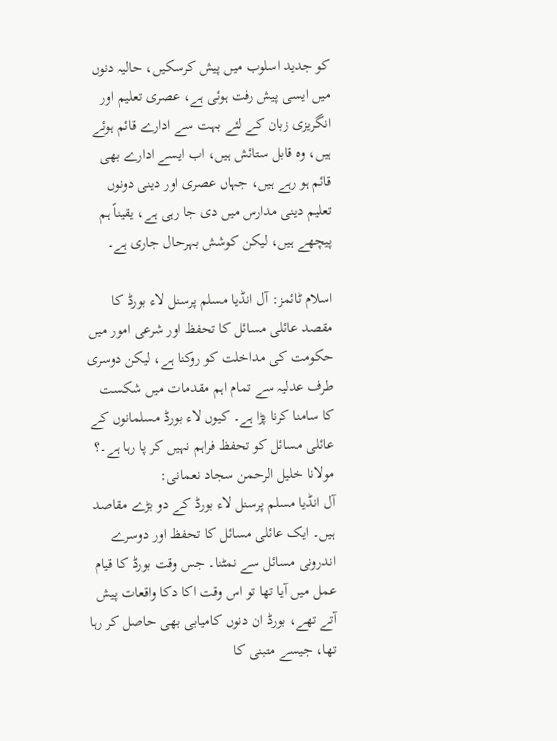کو جدید اسلوب میں پیش کرسکیں، حالیہ دنوں میں ایسی پیش رفت ہوئی ہے، عصری تعلیم اور انگریزی زبان کے لئے بہت سے ادارے قائم ہوئے ہیں، وہ قابل ستائش ہیں، اب ایسے ادارے بھی قائم ہو رہے ہیں، جہاں عصری اور دینی دونوں تعلیم دینی مدارس میں دی جا رہی ہے، یقیناً ہم پیچھے ہیں، لیکن کوشش بہرحال جاری ہے۔

اسلام ٹائمز: آل انڈیا مسلم پرسنل لاء بورڈ کا مقصد عائلی مسائل کا تحفظ اور شرعی امور میں حکومت کی مداخلت کو روکنا ہے، لیکن دوسری طرف عدلیہ سے تمام اہم مقدمات میں شکست کا سامنا کرنا پڑا ہے۔ کیوں لاء بورڈ مسلمانوں کے عائلی مسائل کو تحفظ فراہم نہیں کر پا رہا ہے۔؟
مولانا خلیل الرحمن سجاد نعمانی:
آل انڈیا مسلم پرسنل لاء بورڈ کے دو بڑے مقاصد ہیں۔ ایک عائلی مسائل کا تحفظ اور دوسرے اندرونی مسائل سے نمٹنا۔ جس وقت بورڈ کا قیام عمل میں آیا تھا تو اس وقت اکا دکا واقعات پیش آتے تھے، بورڈ ان دنوں کامیابی بھی حاصل کر رہا تھا، جیسے متبنی کا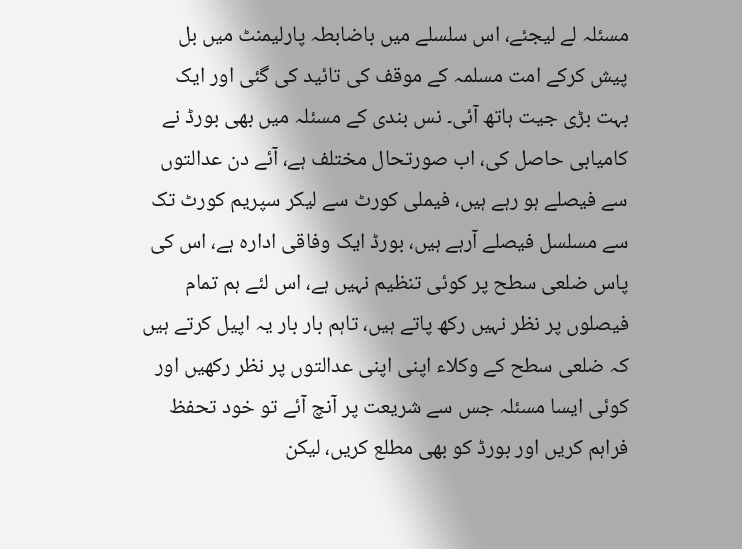مسئلہ لے لیجئے، اس سلسلے میں باضابطہ پارلیمنٹ میں بل پیش کرکے امت مسلمہ کے موقف کی تائید کی گئی اور ایک بہت بڑی جیت ہاتھ آئی۔ نس بندی کے مسئلہ میں بھی بورڈ نے کامیابی حاصل کی، اب صورتحال مختلف ہے، آئے دن عدالتوں سے فیصلے ہو رہے ہیں، فیملی کورٹ سے لیکر سپریم کورٹ تک سے مسلسل فیصلے آرہے ہیں، بورڈ ایک وفاقی ادارہ ہے، اس کی پاس ضلعی سطح پر کوئی تنظیم نہیں ہے، اس لئے ہم تمام فیصلوں پر نظر نہیں رکھ پاتے ہیں، تاہم بار بار یہ اپیل کرتے ہیں کہ ضلعی سطح کے وکلاء اپنی اپنی عدالتوں پر نظر رکھیں اور کوئی ایسا مسئلہ جس سے شریعت پر آنچ آئے تو خود تحفظ فراہم کریں اور بورڈ کو بھی مطلع کریں، لیکن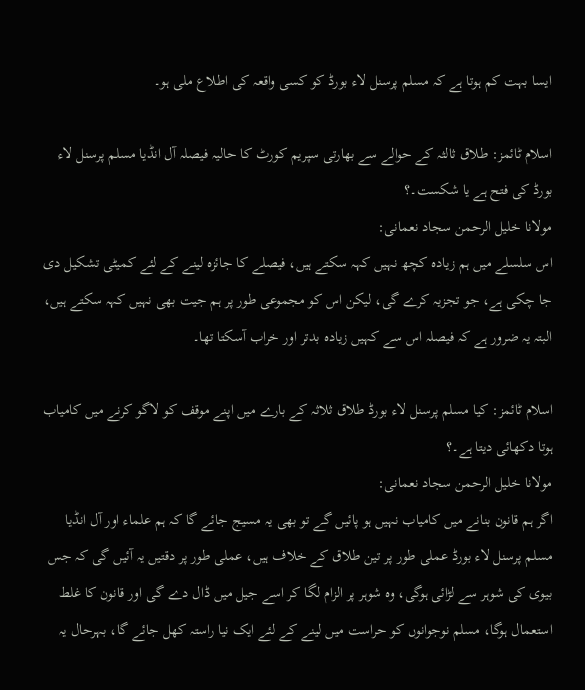ایسا بہت کم ہوتا ہے کہ مسلم پرسنل لاء بورڈ کو کسی واقعہ کی اطلاع ملی ہو۔

اسلام ٹائمز: طلاق ثالثہ کے حوالے سے بھارتی سپریم کورٹ کا حالیہ فیصلہ آل انڈیا مسلم پرسنل لاء بورڈ کی فتح ہے یا شکست۔؟
مولانا خلیل الرحمن سجاد نعمانی:
اس سلسلے میں ہم زیادہ کچھ نہیں کہہ سکتے ہیں، فیصلے کا جائزہ لینے کے لئے کمیٹی تشکیل دی جا چکی ہے، جو تجزیہ کرے گی، لیکن اس کو مجموعی طور پر ہم جیت بھی نہیں کہہ سکتے ہیں، البتہ یہ ضرور ہے کہ فیصلہ اس سے کہیں زیادہ بدتر اور خراب آسکتا تھا۔

اسلام ٹائمز: کیا مسلم پرسنل لاء بورڈ طلاق ثلاثہ کے بارے میں اپنے موقف کو لاگو کرنے میں کامیاب ہوتا دکھائی دیتا ہے۔؟
مولانا خلیل الرحمن سجاد نعمانی:
اگر ہم قانون بنانے میں کامیاب نہیں ہو پائیں گے تو بھی یہ مسیج جائے گا کہ ہم علماء اور آل انڈیا مسلم پرسنل لاء بورڈ عملی طور پر تین طلاق کے خلاف ہیں، عملی طور پر دقتیں یہ آئیں گی کہ جس بیوی کی شوہر سے لڑائی ہوگی، وہ شوہر پر الزام لگا کر اسے جیل میں ڈال دے گی اور قانون کا غلط استعمال ہوگا، مسلم نوجوانوں کو حراست میں لینے کے لئے ایک نیا راستہ کھل جائے گا، بہرحال یہ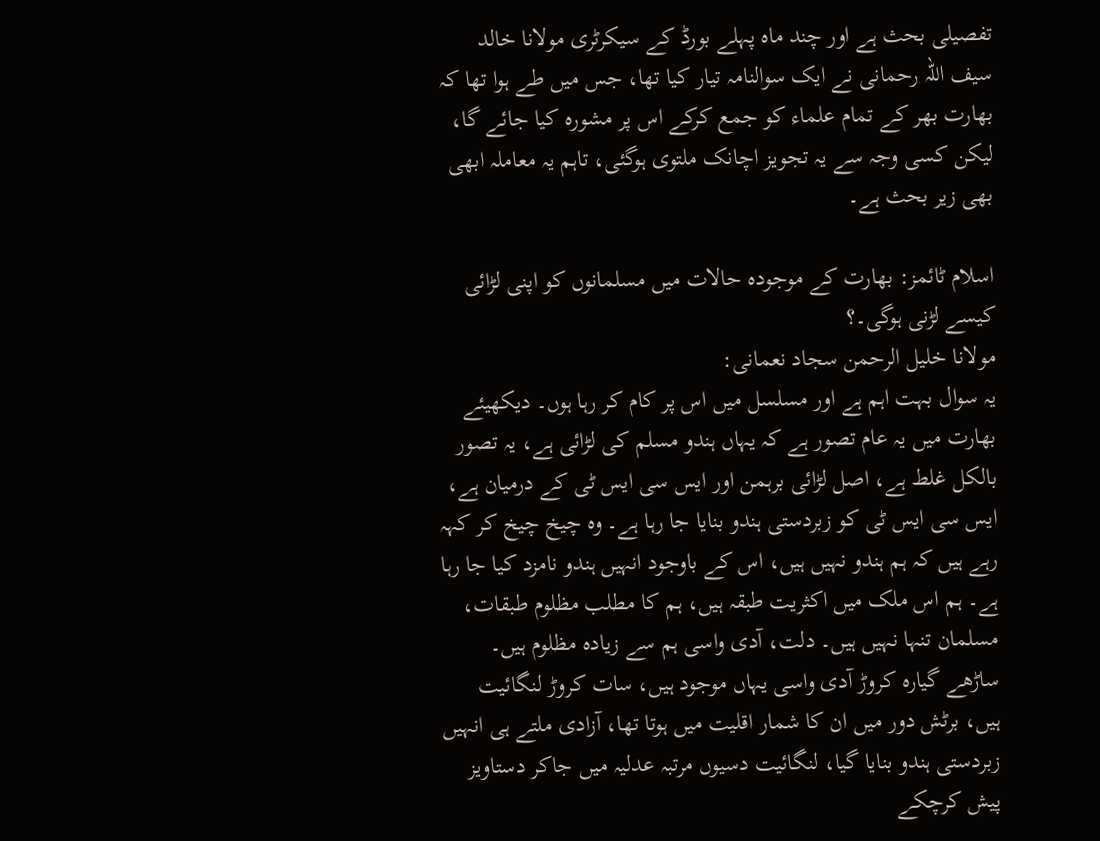تفصیلی بحث ہے اور چند ماہ پہلے بورڈ کے سیکرٹری مولانا خالد سیف اللہ رحمانی نے ایک سوالنامہ تیار کیا تھا، جس میں طے ہوا تھا کہ بھارت بھر کے تمام علماء کو جمع کرکے اس پر مشورہ کیا جائے گا، لیکن کسی وجہ سے یہ تجویز اچانک ملتوی ہوگئی، تاہم یہ معاملہ ابھی بھی زیر بحث ہے۔

اسلام ٹائمز: بھارت کے موجودہ حالات میں مسلمانوں کو اپنی لڑائی کیسے لڑنی ہوگی۔؟
مولانا خلیل الرحمن سجاد نعمانی:
یہ سوال بہت اہم ہے اور مسلسل میں اس پر کام کر رہا ہوں۔ دیکھیئے بھارت میں یہ عام تصور ہے کہ یہاں ہندو مسلم کی لڑائی ہے، یہ تصور بالکل غلط ہے، اصل لڑائی برہمن اور ایس سی ایس ٹی کے درمیان ہے، ایس سی ایس ٹی کو زبردستی ہندو بنایا جا رہا ہے۔ وہ چیخ چیخ کر کہہ رہے ہیں کہ ہم ہندو نہیں ہیں، اس کے باوجود انہیں ہندو نامزد کیا جا رہا ہے۔ ہم اس ملک میں اکثریت طبقہ ہیں، ہم کا مطلب مظلوم طبقات، مسلمان تنہا نہیں ہیں۔ دلت، آدی واسی ہم سے زیادہ مظلوم ہیں۔ ساڑھے گیارہ کروڑ آدی واسی یہاں موجود ہیں، سات کروڑ لنگائیت ہیں، برٹش دور میں ان کا شمار اقلیت میں ہوتا تھا، آزادی ملتے ہی انہیں زبردستی ہندو بنایا گیا، لنگائیت دسیوں مرتبہ عدلیہ میں جاکر دستاویز پیش کرچکے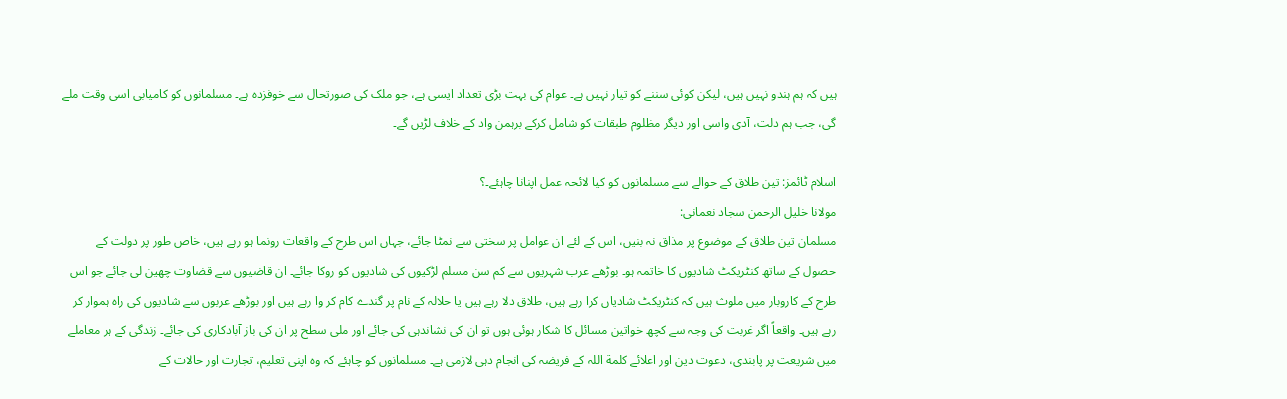ہیں کہ ہم ہندو نہیں ہیں، لیکن کوئی سننے کو تیار نہیں ہے۔ عوام کی بہت بڑی تعداد ایسی ہے، جو ملک کی صورتحال سے خوفزدہ ہے۔ مسلمانوں کو کامیابی اسی وقت ملے گی، جب ہم دلت، آدی واسی اور دیگر مظلوم طبقات کو شامل کرکے برہمن واد کے خلاف لڑیں گے۔

اسلام ٹائمز: تین طلاق کے حوالے سے مسلمانوں کو کیا لائحہ عمل اپنانا چاہئے۔؟
مولانا خلیل الرحمن سجاد نعمانی:
مسلمان تین طلاق کے موضوع پر مذاق نہ بنیں، اس کے لئے ان عوامل پر سختی سے نمٹا جائے، جہاں اس طرح کے واقعات رونما ہو رہے ہیں، خاص طور پر دولت کے حصول کے ساتھ کنٹریکٹ شادیوں کا خاتمہ ہو۔ بوڑھے عرب شہریوں سے کم سن مسلم لڑکیوں کی شادیوں کو روکا جائے۔ ان قاضیوں سے قضاوت چھین لی جائے جو اس طرح کے کاروبار میں ملوث ہیں کہ کنٹریکٹ شادیاں کرا رہے ہیں، طلاق دلا رہے ہیں یا حلالہ کے نام پر گندے کام کر وا رہے ہیں اور بوڑھے عربوں سے شادیوں کی راہ ہموار کر رہے ہیں۔ واقعاً اگر غربت کی وجہ سے کچھ خواتین مسائل کا شکار ہوئی ہوں تو ان کی نشاندہی کی جائے اور ملی سطح پر ان کی باز آبادکاری کی جائے۔ زندگی کے ہر معاملے میں شریعت پر پابندی، دعوت دین اور اعلائے کلمة اللہ کے فریضہ کی انجام دہی لازمی ہے۔ مسلمانوں کو چاہئے کہ وہ اپنی تعلیم، تجارت اور حالات کے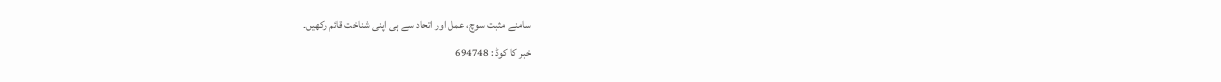سامنے مثبت سوچ، عمل اور اتحاد سے ہی اپنی شناخت قائم رکھیں۔
خبر کا کوڈ : 694748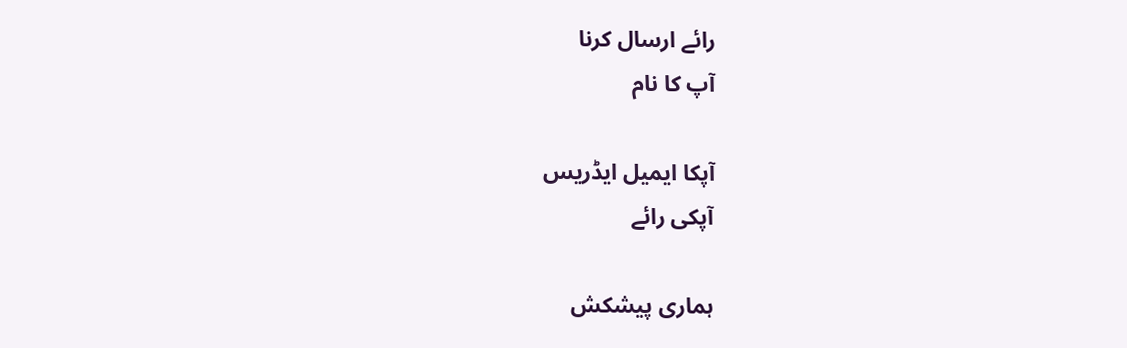رائے ارسال کرنا
آپ کا نام

آپکا ایمیل ایڈریس
آپکی رائے

ہماری پیشکش